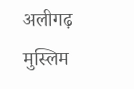अलीगढ़ मुस्लिम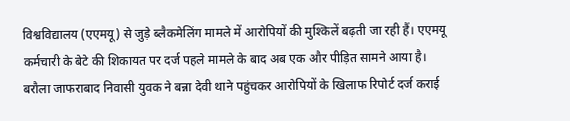विश्वविद्यालय (एएमयू) से जुड़े ब्लैकमेलिंग मामले में आरोपियों की मुश्किलें बढ़ती जा रही हैं। एएमयू कर्मचारी के बेटे की शिकायत पर दर्ज पहले मामले के बाद अब एक और पीड़ित सामने आया है। बरौला जाफराबाद निवासी युवक ने बन्ना देवी थाने पहुंचकर आरोपियों के खिलाफ रिपोर्ट दर्ज कराई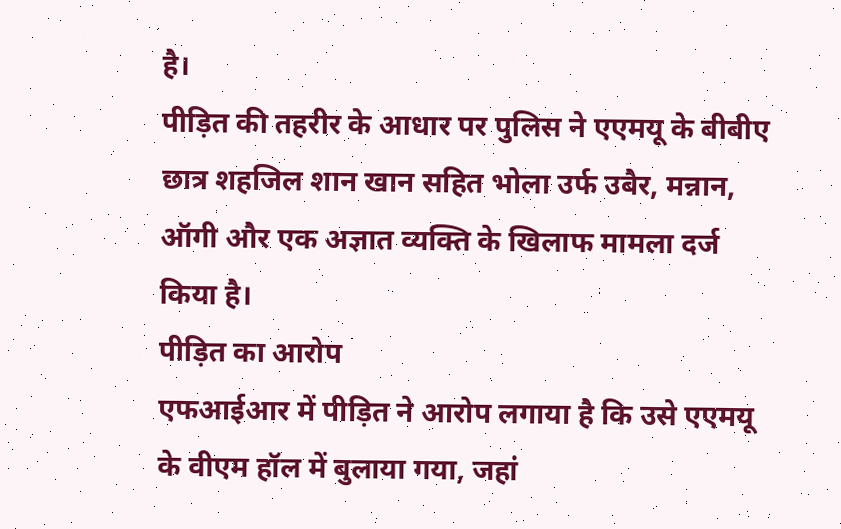है।
पीड़ित की तहरीर के आधार पर पुलिस ने एएमयू के बीबीए छात्र शहजिल शान खान सहित भोला उर्फ उबैर, मन्नान, ऑगी और एक अज्ञात व्यक्ति के खिलाफ मामला दर्ज किया है।
पीड़ित का आरोप
एफआईआर में पीड़ित ने आरोप लगाया है कि उसे एएमयू के वीएम हॉल में बुलाया गया, जहां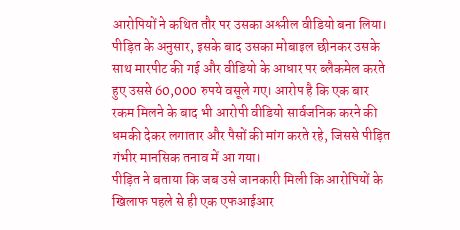आरोपियों ने कथित तौर पर उसका अश्लील वीडियो बना लिया। पीड़ित के अनुसार, इसके बाद उसका मोबाइल छीनकर उसके साथ मारपीट की गई और वीडियो के आधार पर ब्लैकमेल करते हुए उससे 60,000 रुपये वसूले गए। आरोप है कि एक बार रकम मिलने के बाद भी आरोपी वीडियो सार्वजनिक करने की धमकी देकर लगातार और पैसों की मांग करते रहे, जिससे पीड़ित गंभीर मानसिक तनाव में आ गया।
पीड़ित ने बताया कि जब उसे जानकारी मिली कि आरोपियों के खिलाफ पहले से ही एक एफआईआर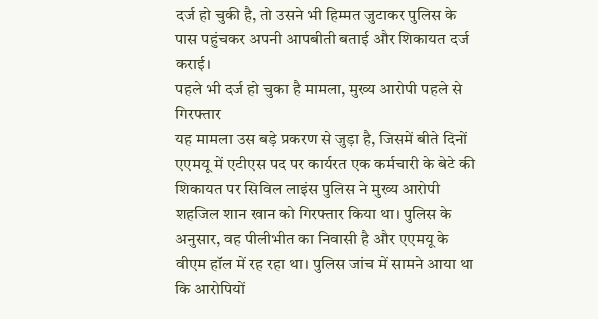दर्ज हो चुकी है, तो उसने भी हिम्मत जुटाकर पुलिस के पास पहुंचकर अपनी आपबीती बताई और शिकायत दर्ज कराई।
पहले भी दर्ज हो चुका है मामला, मुख्य आरोपी पहले से गिरफ्तार
यह मामला उस बड़े प्रकरण से जुड़ा है, जिसमें बीते दिनों एएमयू में एटीएस पद पर कार्यरत एक कर्मचारी के बेटे की शिकायत पर सिविल लाइंस पुलिस ने मुख्य आरोपी शहजिल शान खान को गिरफ्तार किया था। पुलिस के अनुसार, वह पीलीभीत का निवासी है और एएमयू के वीएम हॉल में रह रहा था। पुलिस जांच में सामने आया था कि आरोपियों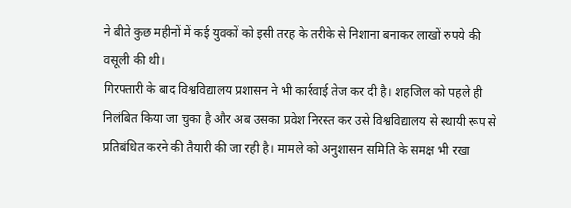ने बीते कुछ महीनों में कई युवकों को इसी तरह के तरीके से निशाना बनाकर लाखों रुपये की वसूली की थी।
गिरफ्तारी के बाद विश्वविद्यालय प्रशासन ने भी कार्रवाई तेज कर दी है। शहजिल को पहले ही निलंबित किया जा चुका है और अब उसका प्रवेश निरस्त कर उसे विश्वविद्यालय से स्थायी रूप से प्रतिबंधित करने की तैयारी की जा रही है। मामले को अनुशासन समिति के समक्ष भी रखा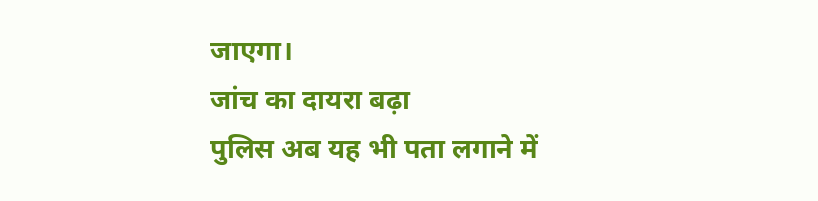जाएगा।
जांच का दायरा बढ़ा
पुलिस अब यह भी पता लगाने में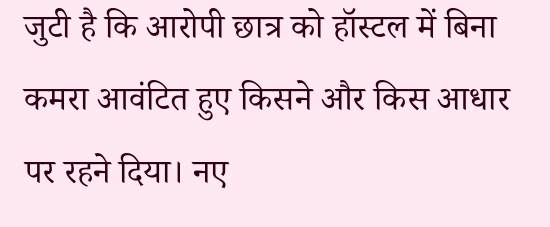जुटी है कि आरोपी छात्र को हॉस्टल में बिना कमरा आवंटित हुए किसने और किस आधार पर रहने दिया। नए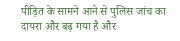पीड़ित के सामने आने से पुलिस जांच का दायरा और बढ़ गया है और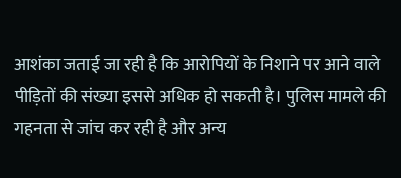आशंका जताई जा रही है कि आरोपियों के निशाने पर आने वाले पीड़ितों की संख्या इससे अधिक हो सकती है। पुलिस मामले की गहनता से जांच कर रही है और अन्य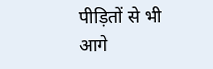पीड़ितों से भी आगे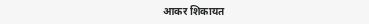आकर शिकायत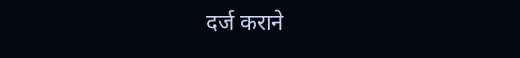दर्ज कराने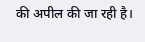की अपील की जा रही है।